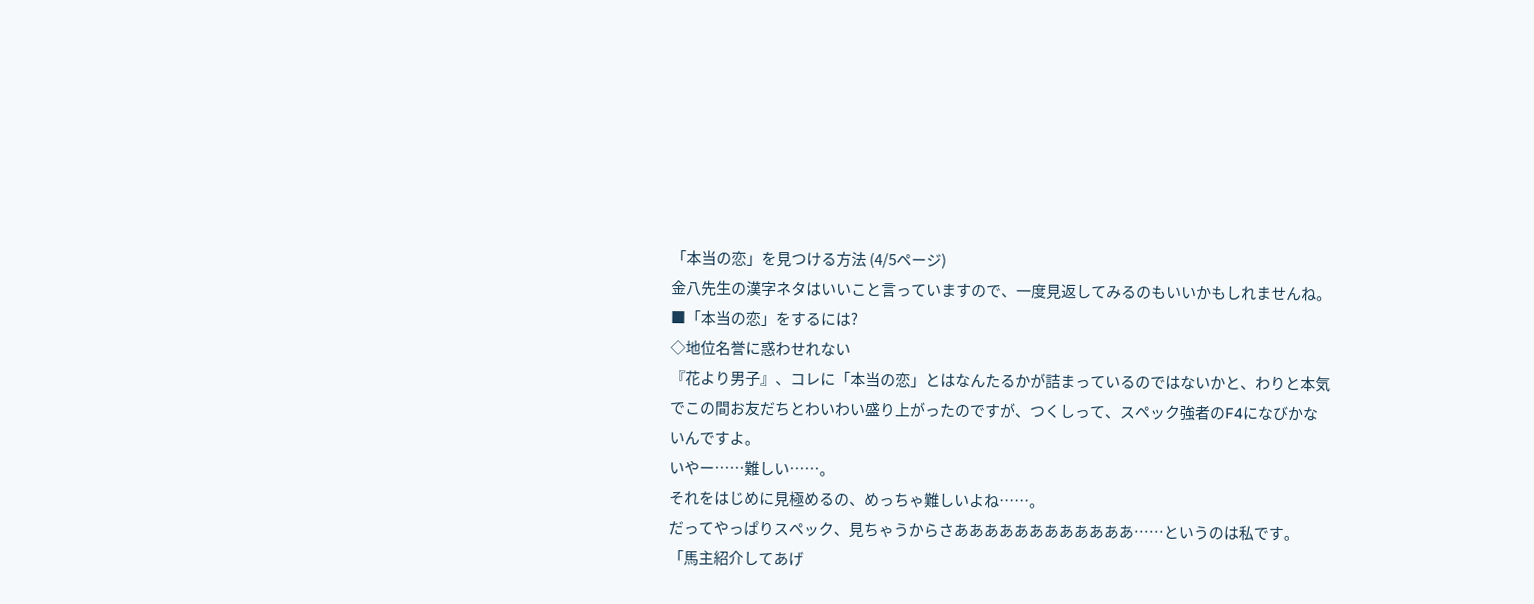「本当の恋」を見つける方法 (4/5ページ)
金八先生の漢字ネタはいいこと言っていますので、一度見返してみるのもいいかもしれませんね。
■「本当の恋」をするには?
◇地位名誉に惑わせれない
『花より男子』、コレに「本当の恋」とはなんたるかが詰まっているのではないかと、わりと本気でこの間お友だちとわいわい盛り上がったのですが、つくしって、スペック強者のF4になびかないんですよ。
いやー……難しい……。
それをはじめに見極めるの、めっちゃ難しいよね……。
だってやっぱりスペック、見ちゃうからさああああああああああああ……というのは私です。
「馬主紹介してあげ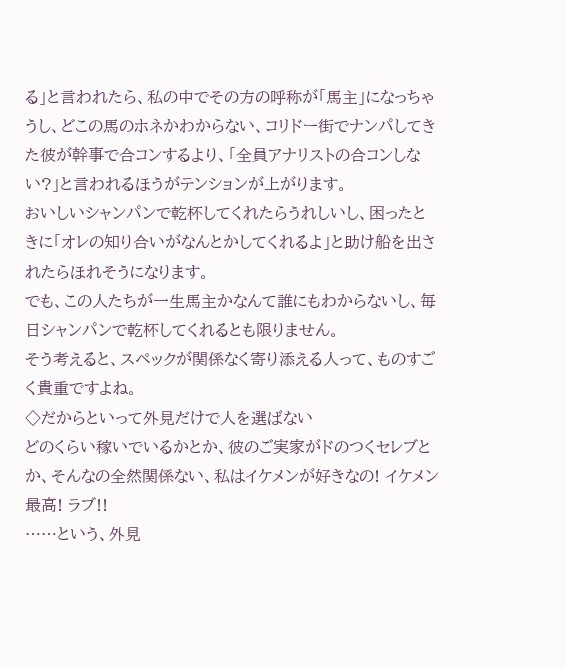る」と言われたら、私の中でその方の呼称が「馬主」になっちゃうし、どこの馬のホネかわからない、コリドー街でナンパしてきた彼が幹事で合コンするより、「全員アナリストの合コンしない?」と言われるほうがテンションが上がります。
おいしいシャンパンで乾杯してくれたらうれしいし、困ったときに「オレの知り合いがなんとかしてくれるよ」と助け船を出されたらほれそうになります。
でも、この人たちが一生馬主かなんて誰にもわからないし、毎日シャンパンで乾杯してくれるとも限りません。
そう考えると、スペックが関係なく寄り添える人って、ものすごく貴重ですよね。
◇だからといって外見だけで人を選ばない
どのくらい稼いでいるかとか、彼のご実家がドのつくセレブとか、そんなの全然関係ない、私はイケメンが好きなの! イケメン最高! ラブ!!
……という、外見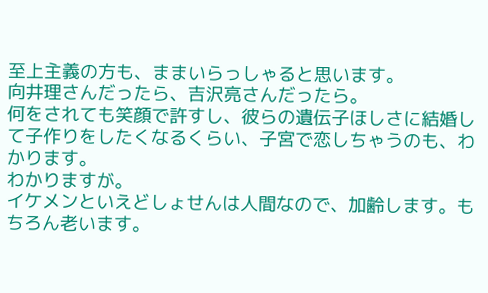至上主義の方も、ままいらっしゃると思います。
向井理さんだったら、吉沢亮さんだったら。
何をされても笑顔で許すし、彼らの遺伝子ほしさに結婚して子作りをしたくなるくらい、子宮で恋しちゃうのも、わかります。
わかりますが。
イケメンといえどしょせんは人間なので、加齢します。もちろん老います。